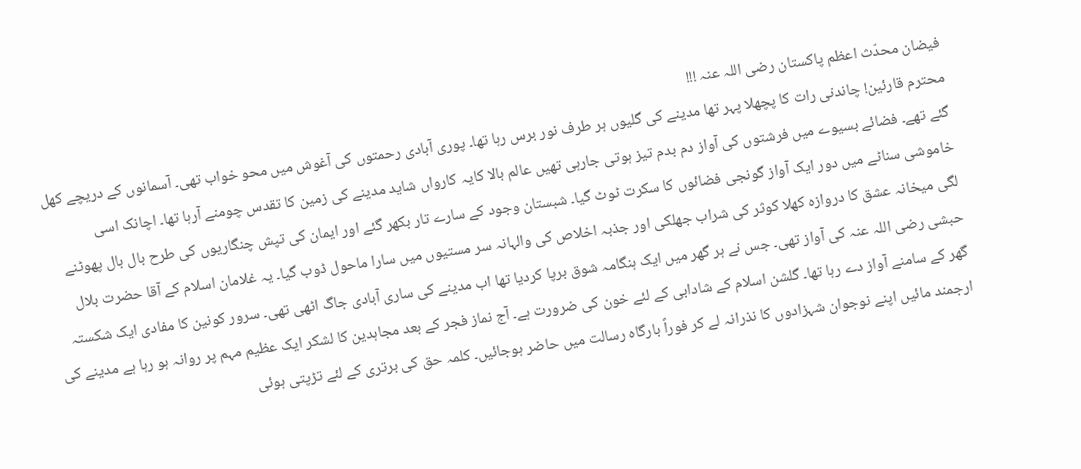فیضان محدّث اعظم پاکستان رضی اللہ عنہ !!!
محترم قارئین! چاندنی رات کا پچھلا پہر تھا مدینے کی گلیوں ہر طرف نور برس رہا تھا۔ پوری آبادی رحمتوں کی آغوش میں محو خواب تھی۔ آسمانوں کے دریچے کھل گئے تھے۔ فضائے بسیوے میں فرشتوں کی آواز دم بدم تیز ہوتی جارہی تھیں عالم بالا کایہ کارواں شاید مدینے کی زمین کا تقدس چومنے آرہا تھا۔ اچانک اسی خاموشی سناٹے میں دور ایک آواز گونجی فضائوں کا سکرت ٹوٹ گیا۔ شبستان وجود کے سارے تار بکھر گئے اور ایمان کی تپش چنگاریوں کی طرح بال بال پھوٹنے لگی میخانہ عشق کا دروازہ کھلا کوثر کی شراب جھلکی اور جذبہ اخلاص کی والہانہ سر مستیوں میں سارا ماحول ڈوب گیا۔ یہ غلامان اسلام کے آقا حضرت بلال حبشی رضی اللہ عنہ کی آواز تھی۔ جس نے ہر گھر میں ایک ہنگامہ شوق برپا کردیا تھا اب مدینے کی ساری آبادی جاگ اٹھی تھی۔ سرور کونین کا مفادی ایک شکستہ گھر کے سامنے آواز دے رہا تھا۔ گلشن اسلام کے شادابی کے لئے خون کی ضرورت ہے۔ آج نماز فجر کے بعد مجاہدین کا لشکر ایک عظیم مہم پر روانہ ہو رہا ہے مدینے کی ارجمند مائیں اپنے نوجوان شہزادوں کا نذرانہ لے کر فوراً بارگاہ رسالت میں حاضر ہوجائیں۔ کلمہ حق کی برتری کے لئے تڑپتی ہوئی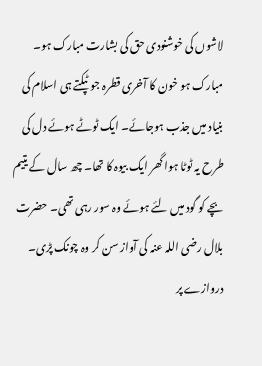لاشوں کی خوشنودی حق کی بشارت مبارک ہو۔ مبارک ہو خون کا آخری قطرہ جو ٹپکتے ہی اسلام کی بنیاد میں جذب ہوجائے۔ ایک ٹوٹے ہوئے دل کی طرح یہ ٹوٹا ہوا گھر ایک بیوہ کا تھا۔ چھ سال کے یتیم بچے کو گود میں لئے ہوئے وہ سور رہی تھی۔ حضرت بلال رضی اللہ عنہ کی آواز سن کر وہ چونک پڑی۔ دروازے پر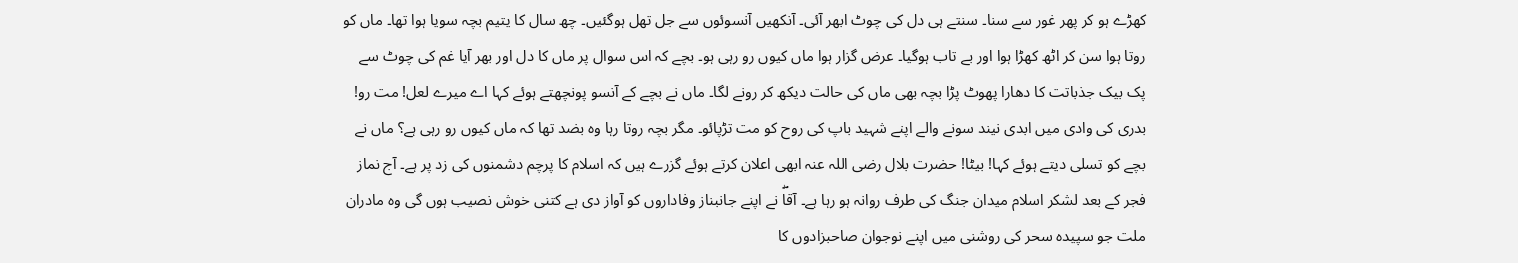کھڑے ہو کر پھر غور سے سنا۔ سنتے ہی دل کی چوٹ ابھر آئی۔ آنکھیں آنسوئوں سے جل تھل ہوگئیں۔ چھ سال کا یتیم بچہ سویا ہوا تھا۔ ماں کو روتا ہوا سن کر اٹھ کھڑا ہوا اور بے تاب ہوگیا۔ عرض گزار ہوا ماں کیوں رو رہی ہو۔ بچے کہ اس سوال پر ماں کا دل اور بھر آیا غم کی چوٹ سے پک بیک جذباتت کا دھارا پھوٹ پڑا بچہ بھی ماں کی حالت دیکھ کر رونے لگا۔ ماں نے بچے کے آنسو پونچھتے ہوئے کہا اے میرے لعل! مت رو! بدری کی وادی میں ابدی نیند سونے والے اپنے شہید باپ کی روح کو مت تڑپائو۔ مگر بچہ روتا رہا وہ بضد تھا کہ ماں کیوں رو رہی ہے؟ ماں نے بچے کو تسلی دیتے ہوئے کہا! بیٹا! حضرت بلال رضی اللہ عنہ ابھی اعلان کرتے ہوئے گزرے ہیں کہ اسلام کا پرچم دشمنوں کی زد پر ہے۔ آج نماز فجر کے بعد لشکر اسلام میدان جنگ کی طرف روانہ ہو رہا ہے۔ آقاۖ نے اپنے جانبناز وفاداروں کو آواز دی ہے کتنی خوش نصیب ہوں گی وہ مادران ملت جو سپیدہ سحر کی روشنی میں اپنے نوجوان صاحبزادوں کا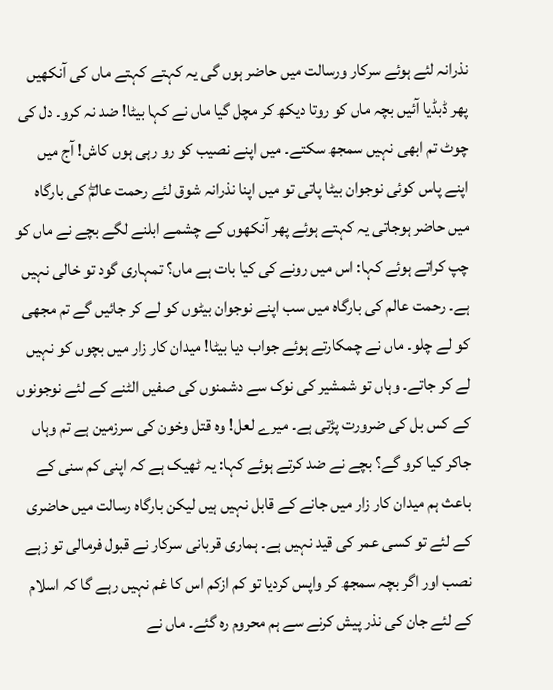نذرانہ لئے ہوئے سرکار ورسالت میں حاضر ہوں گی یہ کہتے کہتے ماں کی آنکھیں پھر ڈبڈیا آئیں بچہ ماں کو روتا دیکھ کر مچل گیا ماں نے کہا بیٹا! ضد نہ کرو۔ دل کی چوٹ تم ابھی نہیں سمجھ سکتے۔ میں اپنے نصیب کو رو رہی ہوں کاش! آج میں اپنے پاس کوئی نوجوان بیٹا پاتی تو میں اپنا نذرانہ شوق لئے رحمت عالمۖ کی بارگاہ میں حاضر ہوجاتی یہ کہتے ہوئے پھر آنکھوں کے چشمے ابلنے لگے بچے نے ماں کو چپ کراتے ہوئے کہا: اس میں رونے کی کیا بات ہے ماں؟ تمہاری گود تو خالی نہیں ہے۔ رحمت عالم کی بارگاہ میں سب اپنے نوجوان بیٹوں کو لے کر جائیں گے تم مجھی کو لے چلو۔ ماں نے چمکارتے ہوئے جواب دیا بیٹا! میدان کار زار میں بچوں کو نہیں لے کر جاتے۔ وہاں تو شمشیر کی نوک سے دشمنوں کی صفیں الٹنے کے لئے نوجونوں کے کس بل کی ضرورت پڑتی ہے۔ میرے لعل! وہ قتل وخون کی سرزمین ہے تم وہاں جاکر کیا کرو گے؟ بچے نے ضد کرتے ہوئے کہا: یہ ٹھیک ہے کہ اپنی کم سنی کے باعث ہم میدان کار زار میں جانے کے قابل نہیں ہیں لیکن بارگاہ رسالت میں حاضری کے لئے تو کسی عمر کی قید نہیں ہے۔ ہماری قربانی سرکار نے قبول فرمالی تو زہے نصب اور اگر بچہ سمجھ کر واپس کردیا تو کم ازکم اس کا غم نہیں رہے گا کہ اسلام کے لئے جان کی نذر پیش کرنے سے ہم محروم رہ گئے۔ ماں نے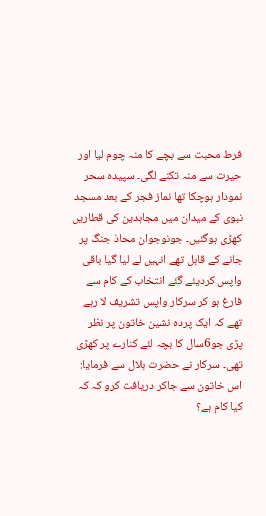فرط محبت سے بچے کا منہ چوم لیا اور حیرت سے منہ تکنے لگی۔ سپیدہ سحر نمودار ہوچکا تھا نماز فجر کے بعد مسجد نبوی کے میدان میں مجاہدین کی قطاریں کھڑی ہوگئیں۔ جونوجوان محاذ جنگ پر جانے کے قابل تھے انہیں لے لیا گیا باقی واپس کردیئے گئے انتخاب کے کام سے فارغ ہو کر سرکار واپس تشریف لا رہے تھے کہ ایک پردہ نشین خاتون پر نظر پڑی جو6سال کا بچہ لئے کنارے پر کھڑی تھی۔ سرکار نے حضرت بلال سے فرمایا: اس خاتون سے جاکر دریافت کرو کہ کہ کیا کام ہے؟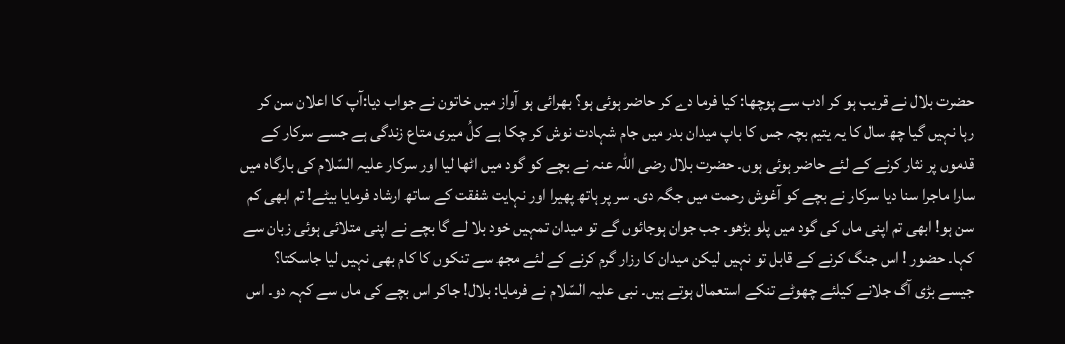حضرت بلال نے قریب ہو کر ادب سے پوچھا: کیا فرما دے کر حاضر ہوئی ہو؟ بھرائی ہو آواز میں خاتون نے جواب دیا:آپ کا اعلان سن کر رہا نہیں گیا چھ سال کا یہ یتیم بچہ جس کا باپ میدان بدر میں جام شہادت نوش کر چکا ہے کلُ میری متاع زندگی ہے جسے سرکار کے قدموں پر نثار کرنے کے لئے حاضر ہوئی ہوں۔ حضرت بلال رضی اللہ عنہ نے بچے کو گود میں اٹھا لیا اور سرکار علیہ السّلام کی بارگاہ میں سارا ماجرا سنا دیا سرکار نے بچے کو آغوش رحمت میں جگہ دی۔ سر پر ہاتھ پھیرا اور نہایت شفقت کے ساتھ ارشاد فرمایا بیٹے! تم ابھی کم سن ہو! ابھی تم اپنی ماں کی گود میں پلو بڑھو۔ جب جوان ہوجائوں گے تو میدان تمہیں خود بلا لے گا بچے نے اپنی متلائی ہوئی زبان سے کہا۔ حضور ! اس جنگ کرنے کے قابل تو نہیں لیکن میدان کا رزار گرم کرنے کے لئے مجھ سے تنکوں کا کام بھی نہیں لیا جاسکتا؟ جیسے بڑی آگ جلانے کیلئے چھوٹے تنکے استعمال ہوتے ہیں۔ نبی علیہ السّلام نے فرمایا: بلال! جاکر اس بچے کی ماں سے کہہ دو۔ اس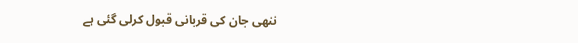ننھی جان کی قربانی قبول کرلی گئی ہے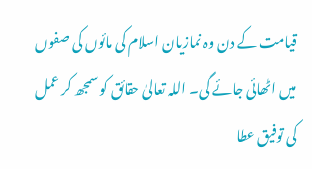قیامت کے دن وہ نمازیان اسلام کی مائوں کی صفوں میں اٹھائی جائے گی۔ اللہ تعالیٰ حقائق کو سمجھ کر عمل کی توفیق عطا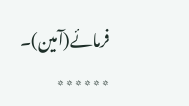فرمائے(آمین)۔
٭٭٭٭٭٭